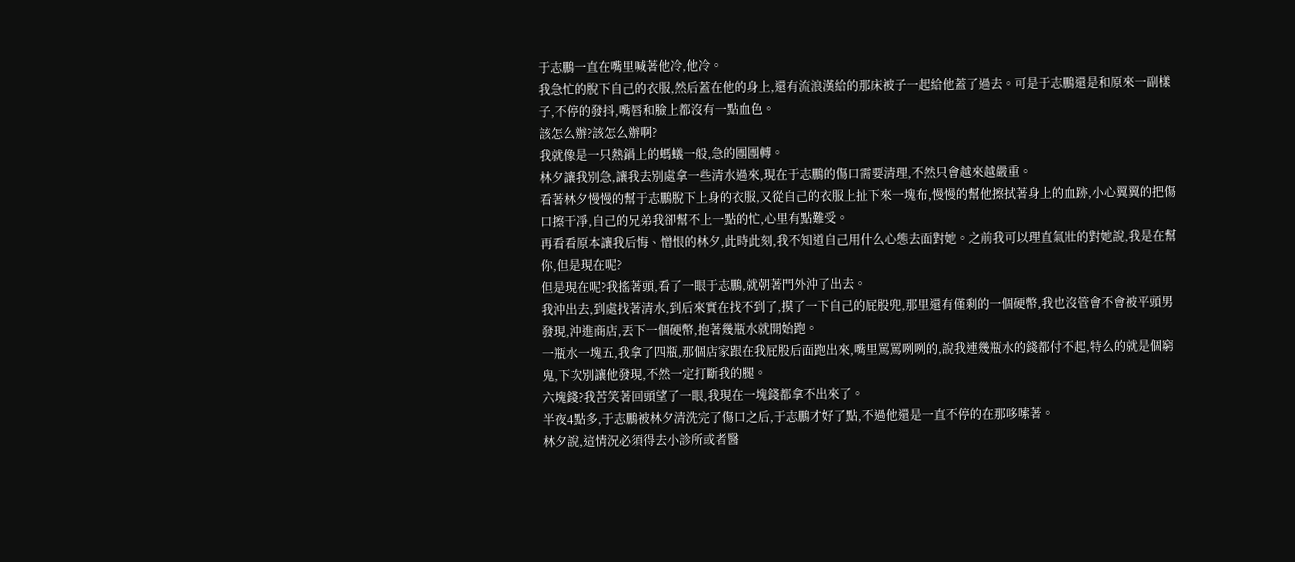于志鵬一直在嘴里喊著他冷,他冷。
我急忙的脫下自己的衣服,然后蓋在他的身上,還有流浪漢給的那床被子一起給他蓋了過去。可是于志鵬還是和原來一副樣子,不停的發抖,嘴唇和臉上都沒有一點血色。
該怎么辦?該怎么辦啊?
我就像是一只熱鍋上的螞蟻一般,急的團團轉。
林夕讓我別急,讓我去別處拿一些清水過來,現在于志鵬的傷口需要清理,不然只會越來越嚴重。
看著林夕慢慢的幫于志鵬脫下上身的衣服,又從自己的衣服上扯下來一塊布,慢慢的幫他擦拭著身上的血跡,小心翼翼的把傷口擦干凈,自己的兄弟我卻幫不上一點的忙,心里有點難受。
再看看原本讓我后悔、憎恨的林夕,此時此刻,我不知道自己用什么心態去面對她。之前我可以理直氣壯的對她說,我是在幫你,但是現在呢?
但是現在呢?我搖著頭,看了一眼于志鵬,就朝著門外沖了出去。
我沖出去,到處找著清水,到后來實在找不到了,摸了一下自己的屁股兜,那里還有僅剩的一個硬幣,我也沒管會不會被平頭男發現,沖進商店,丟下一個硬幣,抱著幾瓶水就開始跑。
一瓶水一塊五,我拿了四瓶,那個店家跟在我屁股后面跑出來,嘴里罵罵咧咧的,說我連幾瓶水的錢都付不起,特么的就是個窮鬼,下次別讓他發現,不然一定打斷我的腿。
六塊錢?我苦笑著回頭望了一眼,我現在一塊錢都拿不出來了。
半夜4點多,于志鵬被林夕清洗完了傷口之后,于志鵬才好了點,不過他還是一直不停的在那哆嗦著。
林夕說,這情況必須得去小診所或者醫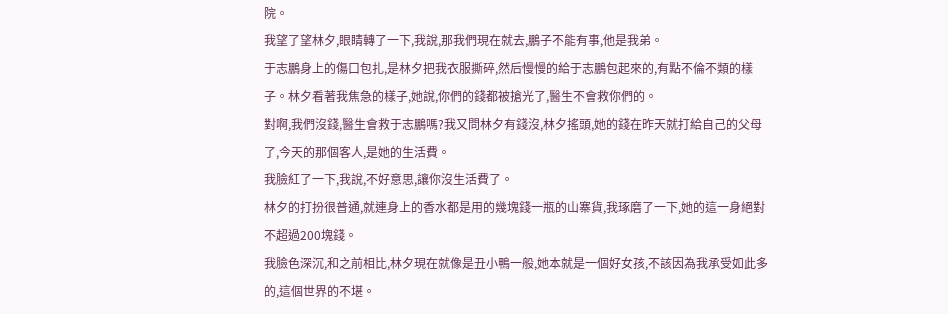院。
我望了望林夕,眼睛轉了一下,我說,那我們現在就去,鵬子不能有事,他是我弟。
于志鵬身上的傷口包扎,是林夕把我衣服撕碎,然后慢慢的給于志鵬包起來的,有點不倫不類的樣子。林夕看著我焦急的樣子,她說,你們的錢都被搶光了,醫生不會救你們的。
對啊,我們沒錢,醫生會救于志鵬嗎?我又問林夕有錢沒,林夕搖頭,她的錢在昨天就打給自己的父母了,今天的那個客人,是她的生活費。
我臉紅了一下,我說,不好意思,讓你沒生活費了。
林夕的打扮很普通,就連身上的香水都是用的幾塊錢一瓶的山寨貨,我琢磨了一下,她的這一身絕對不超過200塊錢。
我臉色深沉,和之前相比,林夕現在就像是丑小鴨一般,她本就是一個好女孩,不該因為我承受如此多的,這個世界的不堪。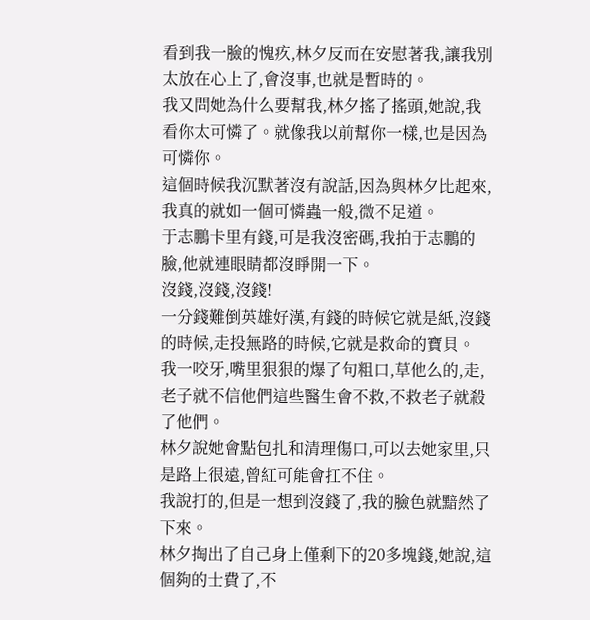看到我一臉的愧疚,林夕反而在安慰著我,讓我別太放在心上了,會沒事,也就是暫時的。
我又問她為什么要幫我,林夕搖了搖頭,她說,我看你太可憐了。就像我以前幫你一樣,也是因為可憐你。
這個時候我沉默著沒有說話,因為與林夕比起來,我真的就如一個可憐蟲一般,微不足道。
于志鵬卡里有錢,可是我沒密碼,我拍于志鵬的臉,他就連眼睛都沒睜開一下。
沒錢,沒錢,沒錢!
一分錢難倒英雄好漢,有錢的時候它就是紙,沒錢的時候,走投無路的時候,它就是救命的寶貝。
我一咬牙,嘴里狠狠的爆了句粗口,草他么的,走,老子就不信他們這些醫生會不救,不救老子就殺了他們。
林夕說她會點包扎和清理傷口,可以去她家里,只是路上很遠,曾紅可能會扛不住。
我說打的,但是一想到沒錢了,我的臉色就黯然了下來。
林夕掏出了自己身上僅剩下的20多塊錢,她說,這個夠的士費了,不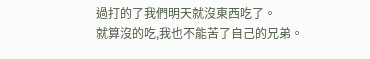過打的了我們明天就沒東西吃了。
就算沒的吃,我也不能苦了自己的兄弟。